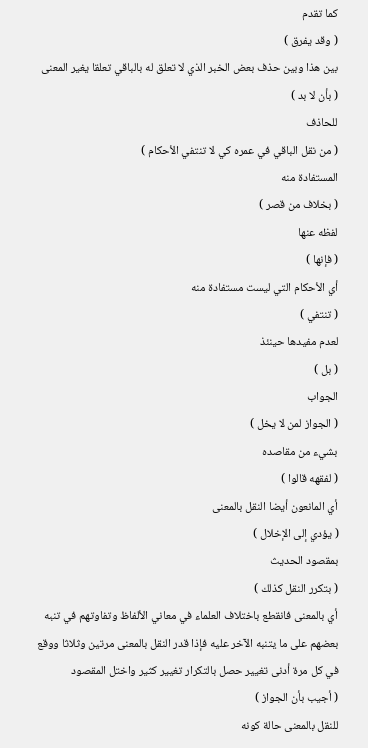كما تقدم
( وقد يفرق )
بين هذا وبين حذف بعض الخبر الذي لا تعلق له بالباقي تعلقا يغير المعنى
( بأن لا بد )
للحاذف
( من نقل الباقي في عمره كي لا تنتفي الأحكام )
المستفادة منه
( بخلاف من قصر )
لفظه عنها
( فإنها )
أي الأحكام التي ليست مستفادة منه
( تنتفي )
لعدم مفيدها حينئذ
( بل )
الجواب
( الجواز لمن لا يخل )
بشيء من مقاصده
( لفقهه قالوا )
أي المانعون أيضا النقل بالمعنى
( يؤدي إلى الإخلال )
بمقصود الحديث
( بتكرر النقل كذلك )
أي بالمعنى فانقطع باختلاف العلماء في معاني الألفاظ وتفاوتهم في تنبه بعضهم على ما يتنبه الآخر عليه فإذا قدر النقل بالمعنى مرتين وثلاثا ووقع في كل مرة أدنى تغيير حصل بالتكرار تغيير كثير واختل المقصود
( أجيب بأن الجواز )
للنقل بالمعنى حالة كونه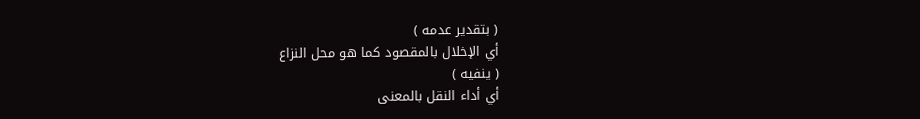( بتقدير عدمه )
أي الإخلال بالمقصود كما هو محل النزاع
( ينفيه )
أي أداء النقل بالمعنى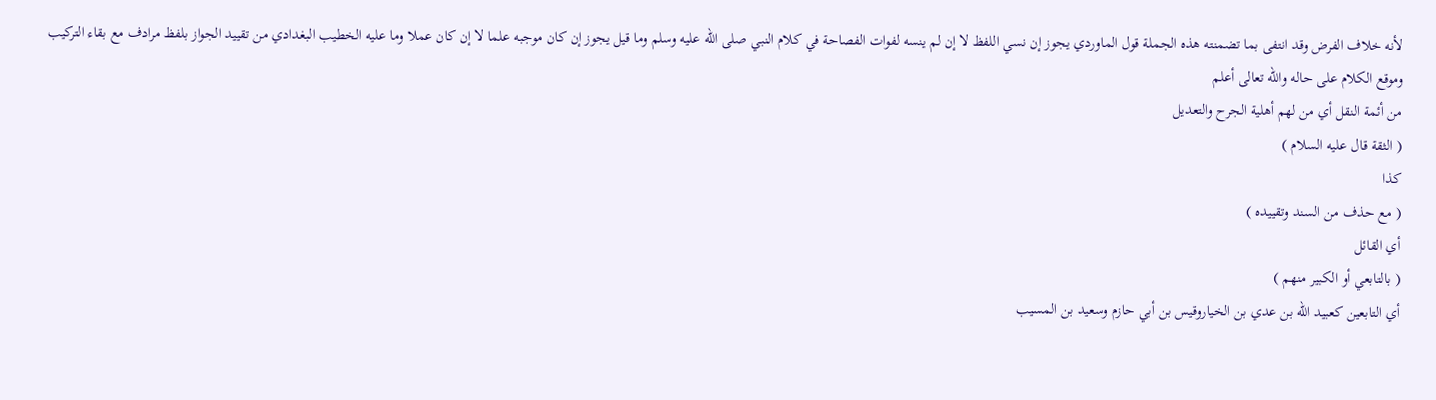لأنه خلاف الفرض وقد انتفى بما تضمنته هذه الجملة قول الماوردي يجوز إن نسي اللفظ لا إن لم ينسه لفوات الفصاحة في كلام النبي صلى الله عليه وسلم وما قيل يجوز إن كان موجبه علما لا إن كان عملا وما عليه الخطيب البغدادي من تقييد الجواز بلفظ مرادف مع بقاء التركيب وموقع الكلام على حاله والله تعالى أعلم
من أئمة النقل أي من لهم أهلية الجرح والتعديل
( الثقة قال عليه السلام )
كذا
( مع حذف من السند وتقييده )
أي القائل
( بالتابعي أو الكبير منهم )
أي التابعين كعبيد الله بن عدي بن الخياروقيس بن أبي حازم وسعيد بن المسيب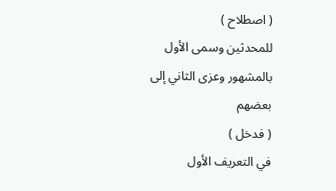( اصطلاح )
للمحدثين وسمى الأول بالمشهور وعزى الثاني إلى بعضهم
( فدخل )
في التعريف الأول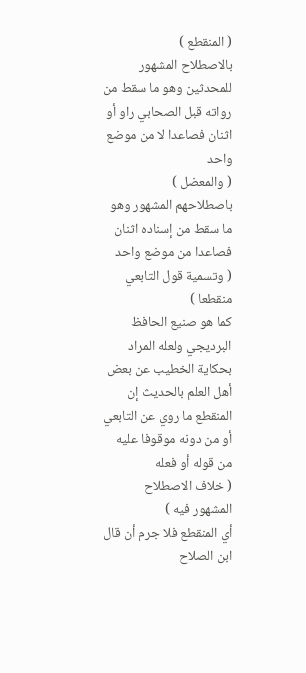( المنقطع )
بالاصطلاح المشهور للمحدثين وهو ما سقط من رواته قبل الصحابي راو أو اثنان فصاعدا لا من موضع واحد
( والمعضل )
باصطلاحهم المشهور وهو ما سقط من إسناده اثنان فصاعدا من موضع واحد
( وتسمية قول التابعي منقطعا )
كما هو صنيع الحافظ البرديجي ولعله المراد بحكاية الخطيب عن بعض أهل العلم بالحديث إن المنقطع ما روي عن التابعي أو من دونه موقوفا عليه من قوله أو فعله
( خلاف الاصطلاح المشهور فيه )
أي المنقطع فلا جرم أن قال ابن الصلاح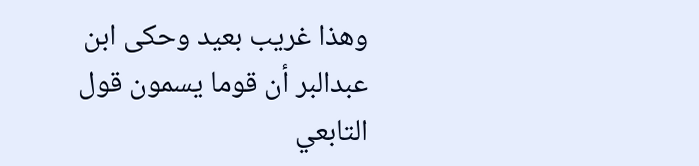وهذا غريب بعيد وحكى ابن عبدالبر أن قوما يسمون قول التابعي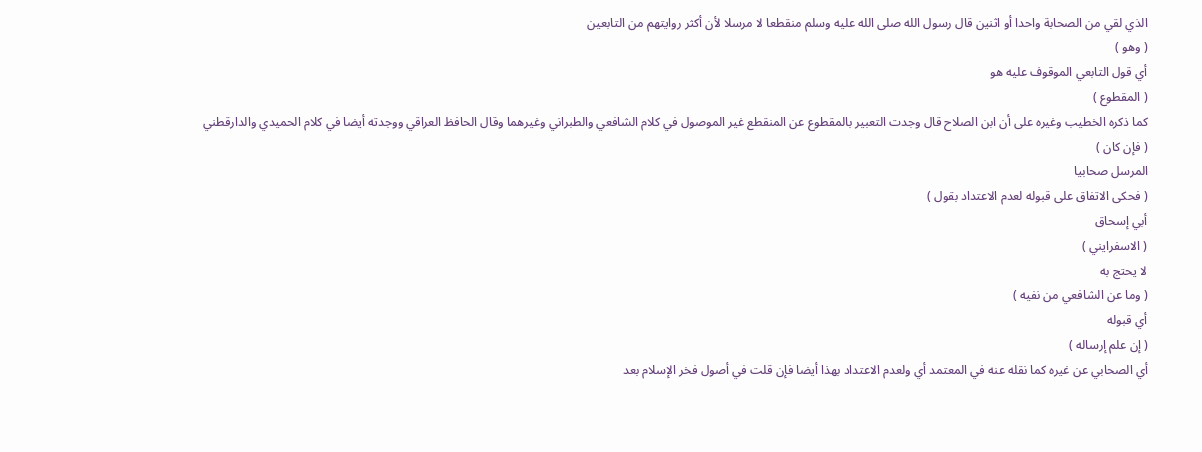الذي لقي من الصحابة واحدا أو اثنين قال رسول الله صلى الله عليه وسلم منقطعا لا مرسلا لأن أكثر روايتهم من التابعين
( وهو )
أي قول التابعي الموقوف عليه هو
( المقطوع )
كما ذكره الخطيب وغيره على أن ابن الصلاح قال وجدت التعبير بالمقطوع عن المنقطع غير الموصول في كلام الشافعي والطبراني وغيرهما وقال الحافظ العراقي ووجدته أيضا في كلام الحميدي والدارقطني
( فإن كان )
المرسل صحابيا
( فحكى الاتفاق على قبوله لعدم الاعتداد بقول )
أبي إسحاق
( الاسفرايني )
لا يحتج به
( وما عن الشافعي من نفيه )
أي قبوله
( إن علم إرساله )
أي الصحابي عن غيره كما نقله عنه في المعتمد أي ولعدم الاعتداد بهذا أيضا فإن قلت في أصول فخر الإسلام بعد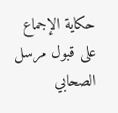حكاية الإجماع على قبول مرسل الصحابي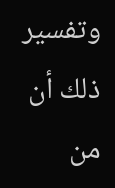وتفسير ذلك أن من